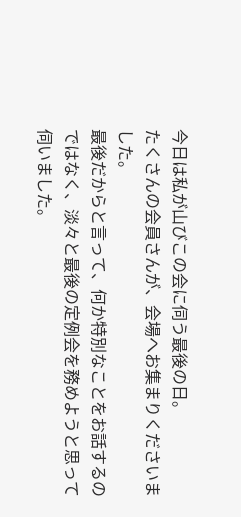今日は私が山びこの会に伺う最後の日。
たくさんの会員さんが、会場へお集まりくださいました。
最後だからと言って、何か特別なことをお話するのではなく、淡々と最後の定例会を務めようと思って伺いました。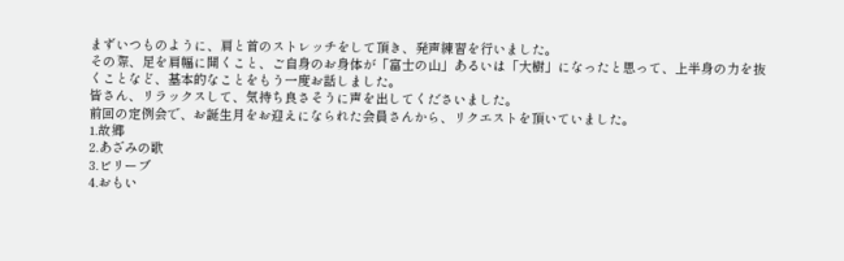まずいつものように、肩と首のストレッチをして頂き、発声練習を行いました。
その際、足を肩幅に開くこと、ご自身のお身体が「富士の山」あるいは「大樹」になったと思って、上半身の力を抜くことなど、基本的なことをもう一度お話しました。
皆さん、リラックスして、気持ち良さそうに声を出してくださいました。
前回の定例会で、お誕生月をお迎えになられた会員さんから、リクエストを頂いていました。
1.故郷
2.あざみの歌
3.ビリーブ
4.おもい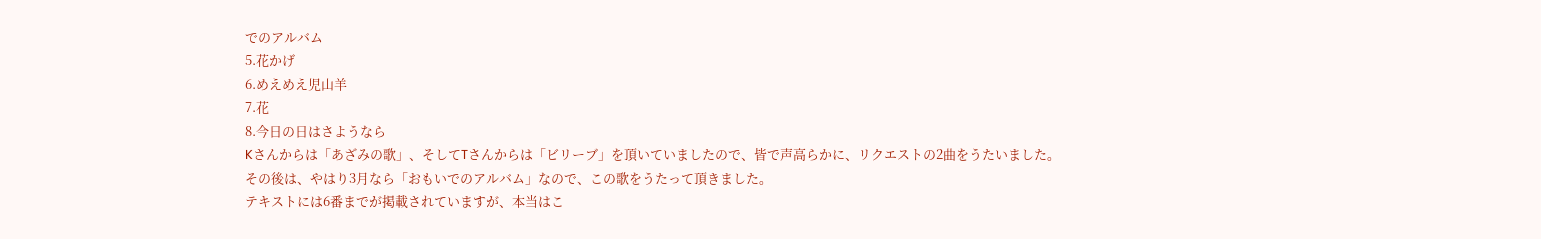でのアルバム
5.花かげ
6.めえめえ児山羊
7.花
8.今日の日はさようなら
Kさんからは「あざみの歌」、そしてTさんからは「ビリーブ」を頂いていましたので、皆で声高らかに、リクエストの2曲をうたいました。
その後は、やはり3月なら「おもいでのアルバム」なので、この歌をうたって頂きました。
テキストには6番までが掲載されていますが、本当はこ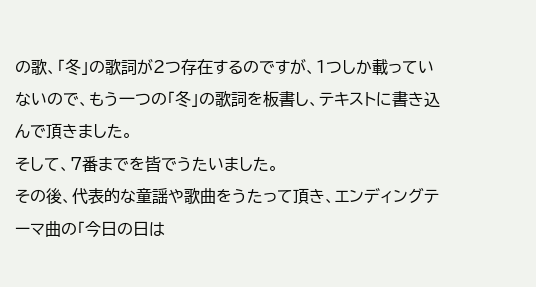の歌、「冬」の歌詞が2つ存在するのですが、1つしか載っていないので、もう一つの「冬」の歌詞を板書し、テキストに書き込んで頂きました。
そして、7番までを皆でうたいました。
その後、代表的な童謡や歌曲をうたって頂き、エンディングテーマ曲の「今日の日は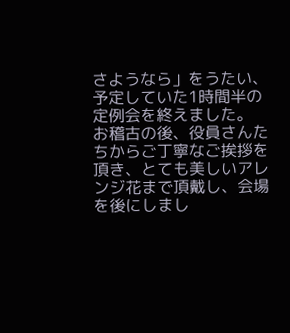さようなら」をうたい、予定していた1時間半の定例会を終えました。
お稽古の後、役員さんたちからご丁寧なご挨拶を頂き、とても美しいアレンジ花まで頂戴し、会場を後にしまし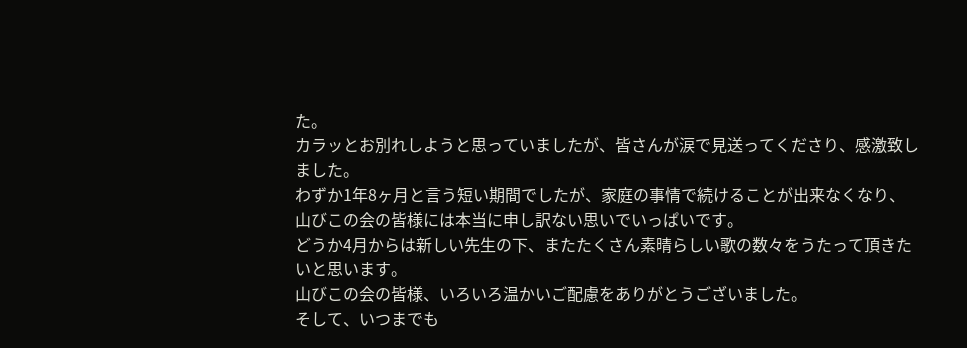た。
カラッとお別れしようと思っていましたが、皆さんが涙で見送ってくださり、感激致しました。
わずか1年8ヶ月と言う短い期間でしたが、家庭の事情で続けることが出来なくなり、山びこの会の皆様には本当に申し訳ない思いでいっぱいです。
どうか4月からは新しい先生の下、またたくさん素晴らしい歌の数々をうたって頂きたいと思います。
山びこの会の皆様、いろいろ温かいご配慮をありがとうございました。
そして、いつまでも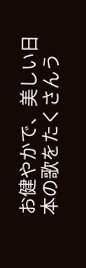お健やかで、美しい日本の歌をたくさんう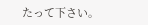たって下さい。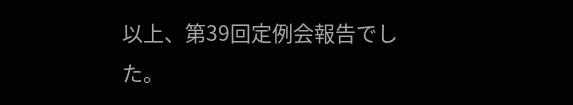以上、第39回定例会報告でした。